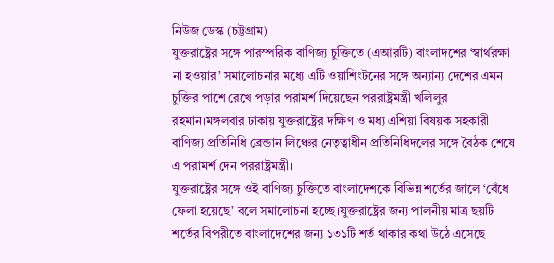নিউজ ডেস্ক (চট্টগ্রাম)
যুক্তরাষ্ট্রের সঙ্গে পারস্পরিক বাণিজ্য চুক্তিতে (এআরটি) বাংলাদশের ‘স্বার্থরক্ষা না হওয়ার’ সমালোচনার মধ্যে এটি ওয়াশিংটনের সঙ্গে অন্যান্য দেশের এমন চুক্তির পাশে রেখে পড়ার পরামর্শ দিয়েছেন পররাষ্ট্রমন্ত্রী খলিলুর রহমান।মঙ্গলবার ঢাকায় যুক্তরাষ্ট্রের দক্ষিণ ও মধ্য এশিয়া বিষয়ক সহকারী বাণিজ্য প্রতিনিধি ব্রেন্ডান লিঞ্চের নেতৃত্বাধীন প্রতিনিধিদলের সঙ্গে বৈঠক শেষে এ পরামর্শ দেন পররাষ্ট্রমন্ত্রী।
যুক্তরাষ্ট্রের সঙ্গে ওই বাণিজ্য চুক্তিতে বাংলাদেশকে বিভিন্ন শর্তের জালে ‘বেঁধে ফেলা হয়েছে’ বলে সমালোচনা হচ্ছে।যুক্তরাষ্ট্রের জন্য পালনীয় মাত্র ছয়টি শর্তের বিপরীতে বাংলাদেশের জন্য ১৩১টি শর্ত থাকার কথা উঠে এসেছে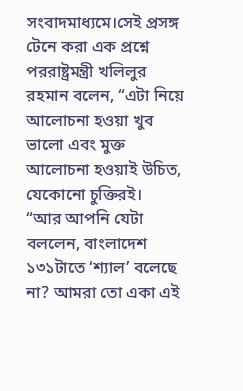সংবাদমাধ্যমে।সেই প্রসঙ্গ টেনে করা এক প্রশ্নে পররাষ্ট্রমন্ত্রী খলিলুর রহমান বলেন, “এটা নিয়ে আলোচনা হওয়া খুব ভালো এবং মুক্ত আলোচনা হওয়াই উচিত, যেকোনো চুক্তিরই।
“আর আপনি যেটা বললেন, বাংলাদেশ ১৩১টাতে ‘শ্যাল’ বলেছে না? আমরা তো একা এই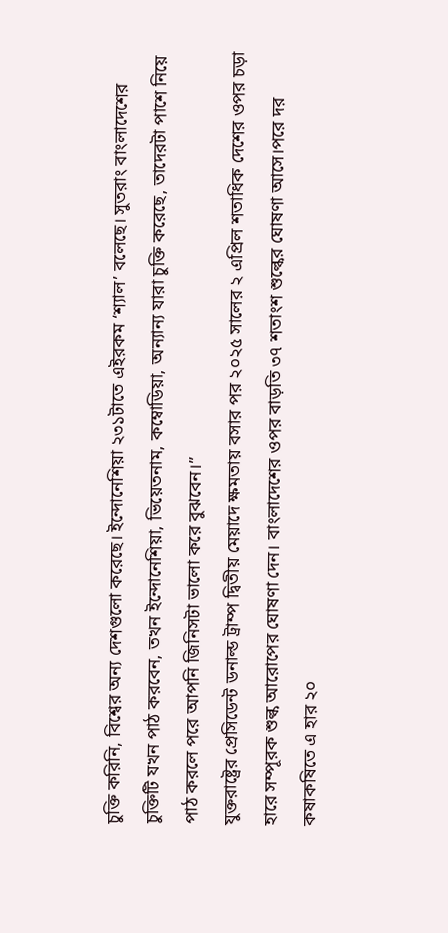চুক্তি করিনি, বিশ্বের অন্য দেশগুলো করেছে। ইন্দোনেশিয়া ২৩১টাতে এইরকম ‘শ্যাল’ বলেছে। সুতরাং বাংলাদেশের চুক্তিটি যখন পাঠ করবেন, তখন ইন্দোনেশিয়া, ভিয়েতনাম, কম্বোডিয়া, অন্যান্য যারা চুক্তি করেছে, তাদেরটা পাশে নিয়ে পাঠ করলে পরে আপনি জিনিসটা ভালো করে বুঝবেন।”
যুক্তরাষ্ট্রের প্রেসিডেন্ট ডনাল্ড ট্রাম্প দ্বিতীয় মেয়াদে ক্ষমতায় বসার পর ২০২৫ সালের ২ এপ্রিল শতাধিক দেশের ওপর চড়া হারে সম্পূরক শুল্ক আরোপের ঘোষণা দেন। বাংলাদেশের ওপর বাড়তি ৩৭ শতাংশ শুল্কের ঘোষণা আসে।পরে দর কষাকষিতে এ হার ২০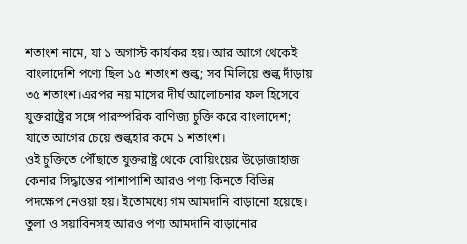শতাংশ নামে, যা ১ অগাস্ট কার্যকর হয়। আর আগে থেকেই বাংলাদেশি পণ্যে ছিল ১৫ শতাংশ শুল্ক; সব মিলিয়ে শুল্ক দাঁড়ায় ৩৫ শতাংশ।এরপর নয় মাসের দীর্ঘ আলোচনার ফল হিসেবে যুক্তরাষ্ট্রের সঙ্গে পারস্পরিক বাণিজ্য চুক্তি করে বাংলাদেশ; যাতে আগের চেয়ে শুল্কহার কমে ১ শতাংশ।
ওই চুক্তিতে পৌঁছাতে যুক্তরাষ্ট্র থেকে বোয়িংয়ের উড়োজাহাজ কেনার সিদ্ধান্তের পাশাপাশি আরও পণ্য কিনতে বিভিন্ন পদক্ষেপ নেওয়া হয়। ইতোমধ্যে গম আমদানি বাড়ানো হয়েছে। তুলা ও সয়াবিনসহ আরও পণ্য আমদানি বাড়ানোর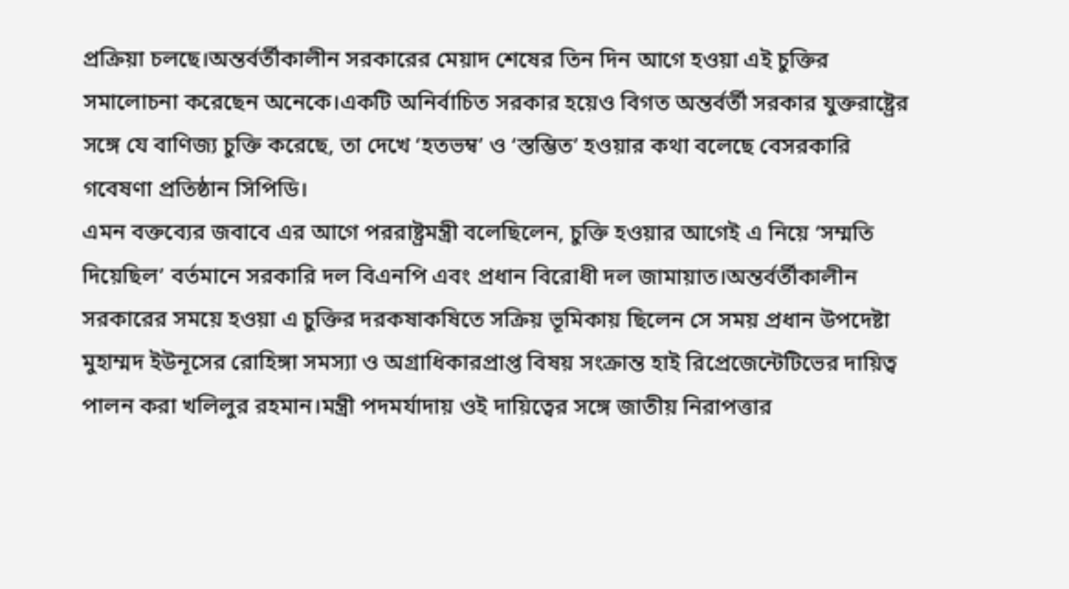প্রক্রিয়া চলছে।অন্তর্বর্তীকালীন সরকারের মেয়াদ শেষের তিন দিন আগে হওয়া এই চুক্তির সমালোচনা করেছেন অনেকে।একটি অনির্বাচিত সরকার হয়েও বিগত অন্তর্বর্তী সরকার যুক্তরাষ্ট্রের সঙ্গে যে বাণিজ্য চুক্তি করেছে, তা দেখে ‘হতভম্ব’ ও ‘স্তম্ভিত’ হওয়ার কথা বলেছে বেসরকারি গবেষণা প্রতিষ্ঠান সিপিডি।
এমন বক্তব্যের জবাবে এর আগে পররাষ্ট্রমন্ত্রী বলেছিলেন, চুক্তি হওয়ার আগেই এ নিয়ে ‘সম্মতি দিয়েছিল’ বর্তমানে সরকারি দল বিএনপি এবং প্রধান বিরোধী দল জামায়াত।অন্তর্বর্তীকালীন সরকারের সময়ে হওয়া এ চুক্তির দরকষাকষিতে সক্রিয় ভূমিকায় ছিলেন সে সময় প্রধান উপদেষ্টা মুহাম্মদ ইউনূসের রোহিঙ্গা সমস্যা ও অগ্রাধিকারপ্রাপ্ত বিষয় সংক্রান্ত হাই রিপ্রেজেন্টেটিভের দায়িত্ব পালন করা খলিলুর রহমান।মন্ত্রী পদমর্যাদায় ওই দায়িত্বের সঙ্গে জাতীয় নিরাপত্তার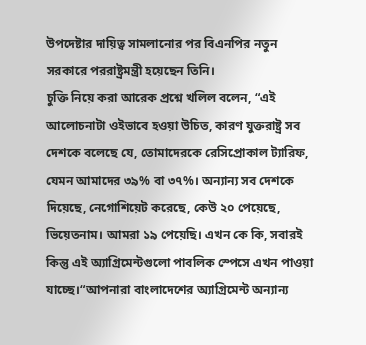উপদেষ্টার দায়িত্ব সামলানোর পর বিএনপির নতুন সরকারে পররাষ্ট্রমন্ত্রী হয়েছেন তিনি।
চুক্তি নিয়ে করা আরেক প্রশ্নে খলিল বলেন, “এই আলোচনাটা ওইভাবে হওয়া উচিত, কারণ যুক্তরাষ্ট্র সব দেশকে বলেছে যে, তোমাদেরকে রেসিপ্রোকাল ট্যারিফ, যেমন আমাদের ৩৯% বা ৩৭%। অন্যান্য সব দেশকে দিয়েছে, নেগোশিয়েট করেছে, কেউ ২০ পেয়েছে, ভিয়েতনাম। আমরা ১৯ পেয়েছি। এখন কে কি, সবারই কিন্তু এই অ্যাগ্রিমেন্টগুলো পাবলিক স্পেসে এখন পাওয়া যাচ্ছে।“আপনারা বাংলাদেশের অ্যাগ্রিমেন্ট অন্যান্য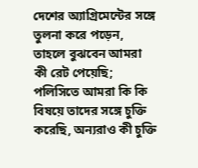দেশের অ্যাগ্রিমেন্টের সঙ্গে তুলনা করে পড়েন, তাহলে বুঝবেন আমরা কী রেট পেয়েছি; পলিসিতে আমরা কি কি বিষয়ে তাদের সঙ্গে চুক্তি করেছি, অন্যরাও কী চুক্তি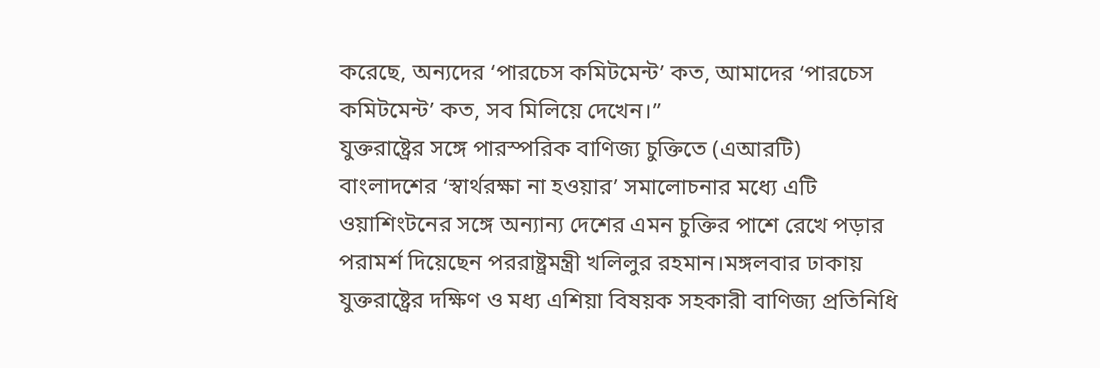করেছে, অন্যদের ‘পারচেস কমিটমেন্ট’ কত, আমাদের ‘পারচেস কমিটমেন্ট’ কত, সব মিলিয়ে দেখেন।”
যুক্তরাষ্ট্রের সঙ্গে পারস্পরিক বাণিজ্য চুক্তিতে (এআরটি) বাংলাদশের ‘স্বার্থরক্ষা না হওয়ার’ সমালোচনার মধ্যে এটি ওয়াশিংটনের সঙ্গে অন্যান্য দেশের এমন চুক্তির পাশে রেখে পড়ার পরামর্শ দিয়েছেন পররাষ্ট্রমন্ত্রী খলিলুর রহমান।মঙ্গলবার ঢাকায় যুক্তরাষ্ট্রের দক্ষিণ ও মধ্য এশিয়া বিষয়ক সহকারী বাণিজ্য প্রতিনিধি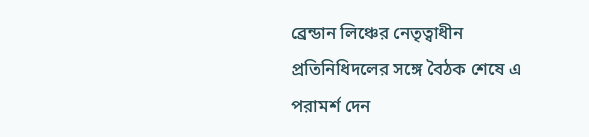ব্রেন্ডান লিঞ্চের নেতৃত্বাধীন প্রতিনিধিদলের সঙ্গে বৈঠক শেষে এ পরামর্শ দেন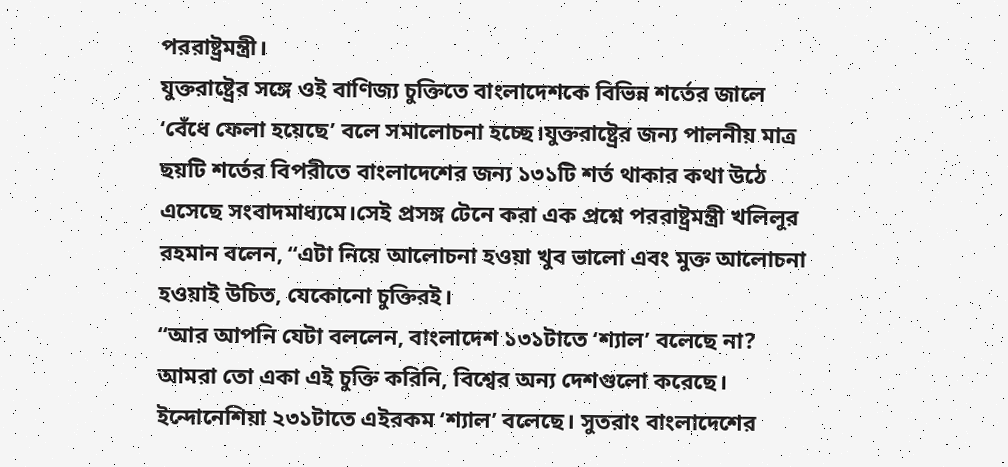পররাষ্ট্রমন্ত্রী।
যুক্তরাষ্ট্রের সঙ্গে ওই বাণিজ্য চুক্তিতে বাংলাদেশকে বিভিন্ন শর্তের জালে ‘বেঁধে ফেলা হয়েছে’ বলে সমালোচনা হচ্ছে।যুক্তরাষ্ট্রের জন্য পালনীয় মাত্র ছয়টি শর্তের বিপরীতে বাংলাদেশের জন্য ১৩১টি শর্ত থাকার কথা উঠে এসেছে সংবাদমাধ্যমে।সেই প্রসঙ্গ টেনে করা এক প্রশ্নে পররাষ্ট্রমন্ত্রী খলিলুর রহমান বলেন, “এটা নিয়ে আলোচনা হওয়া খুব ভালো এবং মুক্ত আলোচনা হওয়াই উচিত, যেকোনো চুক্তিরই।
“আর আপনি যেটা বললেন, বাংলাদেশ ১৩১টাতে ‘শ্যাল’ বলেছে না? আমরা তো একা এই চুক্তি করিনি, বিশ্বের অন্য দেশগুলো করেছে। ইন্দোনেশিয়া ২৩১টাতে এইরকম ‘শ্যাল’ বলেছে। সুতরাং বাংলাদেশের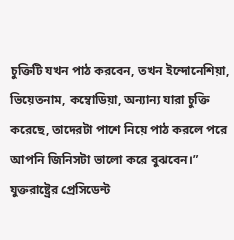চুক্তিটি যখন পাঠ করবেন, তখন ইন্দোনেশিয়া, ভিয়েতনাম, কম্বোডিয়া, অন্যান্য যারা চুক্তি করেছে, তাদেরটা পাশে নিয়ে পাঠ করলে পরে আপনি জিনিসটা ভালো করে বুঝবেন।”
যুক্তরাষ্ট্রের প্রেসিডেন্ট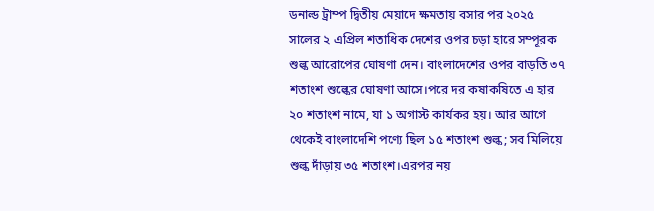ডনাল্ড ট্রাম্প দ্বিতীয় মেয়াদে ক্ষমতায় বসার পর ২০২৫ সালের ২ এপ্রিল শতাধিক দেশের ওপর চড়া হারে সম্পূরক শুল্ক আরোপের ঘোষণা দেন। বাংলাদেশের ওপর বাড়তি ৩৭ শতাংশ শুল্কের ঘোষণা আসে।পরে দর কষাকষিতে এ হার ২০ শতাংশ নামে, যা ১ অগাস্ট কার্যকর হয়। আর আগে থেকেই বাংলাদেশি পণ্যে ছিল ১৫ শতাংশ শুল্ক; সব মিলিয়ে শুল্ক দাঁড়ায় ৩৫ শতাংশ।এরপর নয়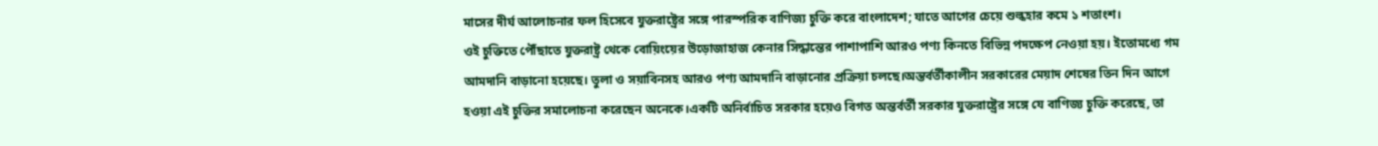মাসের দীর্ঘ আলোচনার ফল হিসেবে যুক্তরাষ্ট্রের সঙ্গে পারস্পরিক বাণিজ্য চুক্তি করে বাংলাদেশ; যাতে আগের চেয়ে শুল্কহার কমে ১ শতাংশ।
ওই চুক্তিতে পৌঁছাতে যুক্তরাষ্ট্র থেকে বোয়িংয়ের উড়োজাহাজ কেনার সিদ্ধান্তের পাশাপাশি আরও পণ্য কিনতে বিভিন্ন পদক্ষেপ নেওয়া হয়। ইতোমধ্যে গম আমদানি বাড়ানো হয়েছে। তুলা ও সয়াবিনসহ আরও পণ্য আমদানি বাড়ানোর প্রক্রিয়া চলছে।অন্তর্বর্তীকালীন সরকারের মেয়াদ শেষের তিন দিন আগে হওয়া এই চুক্তির সমালোচনা করেছেন অনেকে।একটি অনির্বাচিত সরকার হয়েও বিগত অন্তর্বর্তী সরকার যুক্তরাষ্ট্রের সঙ্গে যে বাণিজ্য চুক্তি করেছে, তা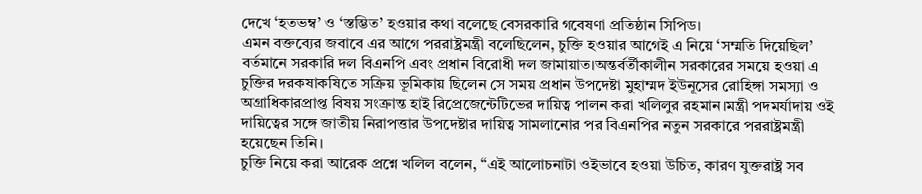দেখে ‘হতভম্ব’ ও ‘স্তম্ভিত’ হওয়ার কথা বলেছে বেসরকারি গবেষণা প্রতিষ্ঠান সিপিড।
এমন বক্তব্যের জবাবে এর আগে পররাষ্ট্রমন্ত্রী বলেছিলেন, চুক্তি হওয়ার আগেই এ নিয়ে ‘সম্মতি দিয়েছিল’ বর্তমানে সরকারি দল বিএনপি এবং প্রধান বিরোধী দল জামায়াত।অন্তর্বর্তীকালীন সরকারের সময়ে হওয়া এ চুক্তির দরকষাকষিতে সক্রিয় ভূমিকায় ছিলেন সে সময় প্রধান উপদেষ্টা মুহাম্মদ ইউনূসের রোহিঙ্গা সমস্যা ও অগ্রাধিকারপ্রাপ্ত বিষয় সংক্রান্ত হাই রিপ্রেজেন্টেটিভের দায়িত্ব পালন করা খলিলুর রহমান।মন্ত্রী পদমর্যাদায় ওই দায়িত্বের সঙ্গে জাতীয় নিরাপত্তার উপদেষ্টার দায়িত্ব সামলানোর পর বিএনপির নতুন সরকারে পররাষ্ট্রমন্ত্রী হয়েছেন তিনি।
চুক্তি নিয়ে করা আরেক প্রশ্নে খলিল বলেন, “এই আলোচনাটা ওইভাবে হওয়া উচিত, কারণ যুক্তরাষ্ট্র সব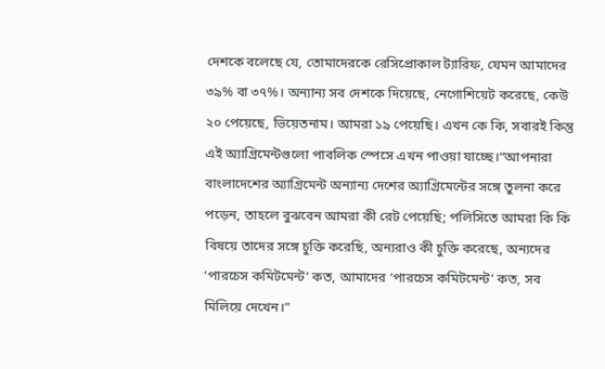দেশকে বলেছে যে, তোমাদেরকে রেসিপ্রোকাল ট্যারিফ, যেমন আমাদের ৩৯% বা ৩৭%। অন্যান্য সব দেশকে দিয়েছে, নেগোশিয়েট করেছে, কেউ ২০ পেয়েছে, ভিয়েতনাম। আমরা ১৯ পেয়েছি। এখন কে কি, সবারই কিন্তু এই অ্যাগ্রিমেন্টগুলো পাবলিক স্পেসে এখন পাওয়া যাচ্ছে।“আপনারা বাংলাদেশের অ্যাগ্রিমেন্ট অন্যান্য দেশের অ্যাগ্রিমেন্টের সঙ্গে তুলনা করে পড়েন, তাহলে বুঝবেন আমরা কী রেট পেয়েছি; পলিসিতে আমরা কি কি বিষয়ে তাদের সঙ্গে চুক্তি করেছি, অন্যরাও কী চুক্তি করেছে, অন্যদের ‘পারচেস কমিটমেন্ট’ কত, আমাদের ‘পারচেস কমিটমেন্ট’ কত, সব মিলিয়ে দেখেন।”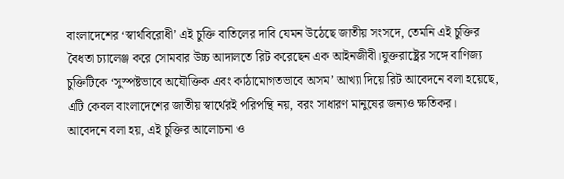বাংলাদেশের ‘স্বার্থবিরোধী’ এই চুক্তি বাতিলের দাবি যেমন উঠেছে জাতীয় সংসদে, তেমনি এই চুক্তির বৈধতা চ্যালেঞ্জ করে সোমবার উচ্চ আদালতে রিট করেছেন এক আইনজীবী।যুক্তরাষ্ট্রের সঙ্গে বাণিজ্য চুক্তিটিকে ‘সুস্পষ্টভাবে অযৌক্তিক এবং কাঠামোগতভাবে অসম’ আখ্যা দিয়ে রিট আবেদনে বলা হয়েছে, এটি কেবল বাংলাদেশের জাতীয় স্বার্থেরই পরিপন্থি নয়, বরং সাধারণ মানুষের জন্যও ক্ষতিকর।
আবেদনে বলা হয়, এই চুক্তির আলোচনা ও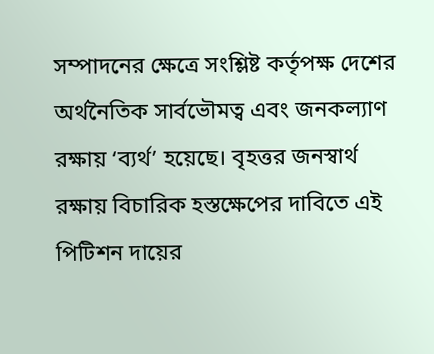সম্পাদনের ক্ষেত্রে সংশ্লিষ্ট কর্তৃপক্ষ দেশের অর্থনৈতিক সার্বভৌমত্ব এবং জনকল্যাণ রক্ষায় ‘ব্যর্থ’ হয়েছে। বৃহত্তর জনস্বার্থ রক্ষায় বিচারিক হস্তক্ষেপের দাবিতে এই পিটিশন দায়ের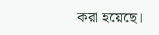করা হয়েছে।